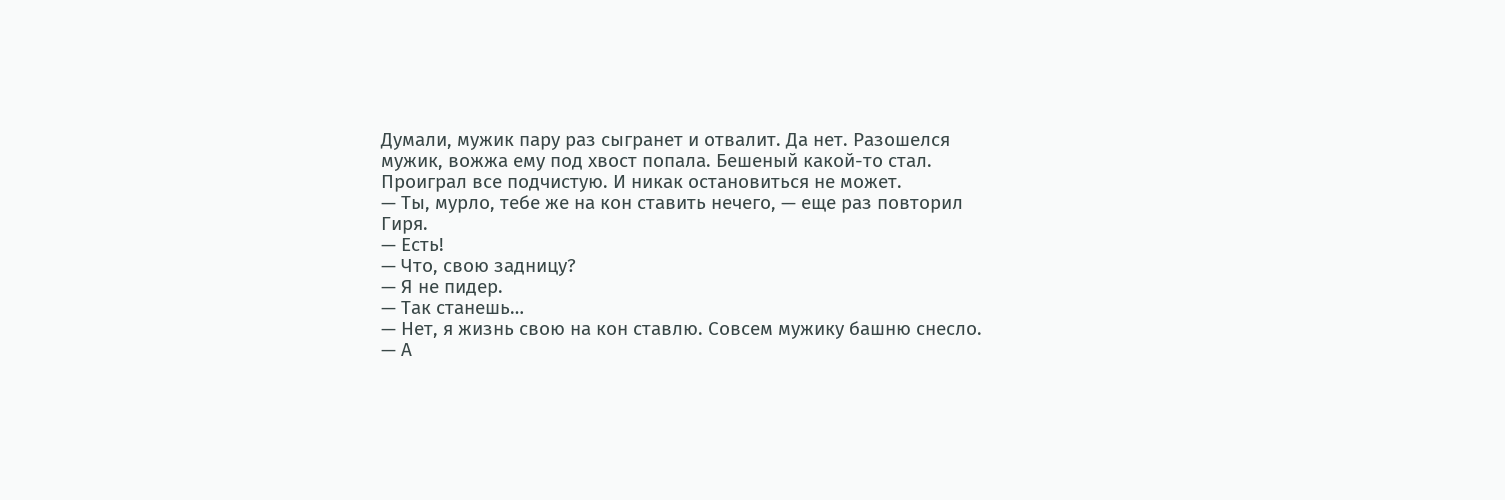Думали, мужик пару раз сыгранет и отвалит. Да нет. Разошелся мужик, вожжа ему под хвост попала. Бешеный какой-то стал. Проиграл все подчистую. И никак остановиться не может.
— Ты, мурло, тебе же на кон ставить нечего, — еще раз повторил Гиря.
— Есть!
— Что, свою задницу?
— Я не пидер.
— Так станешь…
— Нет, я жизнь свою на кон ставлю. Совсем мужику башню снесло.
— А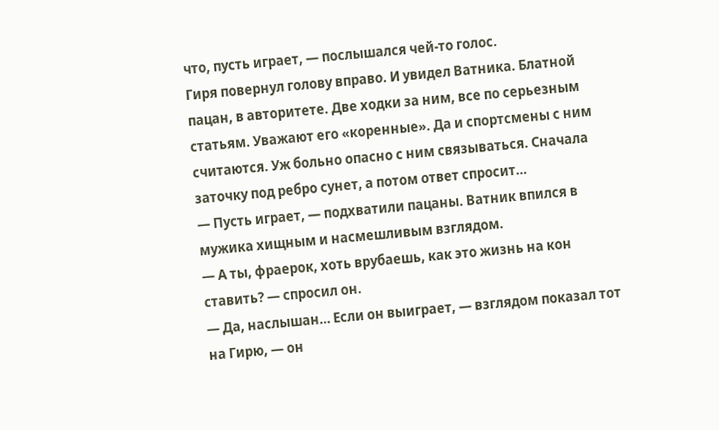что, пусть играет, — послышался чей-то голос.
Гиря повернул голову вправо. И увидел Ватника. Блатной пацан, в авторитете. Две ходки за ним, все по серьезным статьям. Уважают его «коренные». Да и спортсмены с ним считаются. Уж больно опасно с ним связываться. Сначала заточку под ребро сунет, а потом ответ спросит…
— Пусть играет, — подхватили пацаны. Ватник впился в мужика хищным и насмешливым взглядом.
— А ты, фраерок, хоть врубаешь, как это жизнь на кон ставить? — спросил он.
— Да, наслышан… Если он выиграет, — взглядом показал тот на Гирю, — он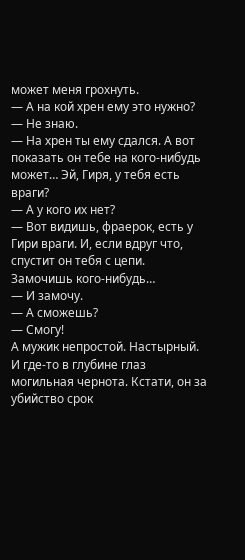может меня грохнуть.
— А на кой хрен ему это нужно?
— Не знаю.
— На хрен ты ему сдался. А вот показать он тебе на кого-нибудь может… Эй, Гиря, у тебя есть враги?
— А у кого их нет?
— Вот видишь, фраерок, есть у Гири враги. И, если вдруг что, спустит он тебя с цепи. Замочишь кого-нибудь…
— И замочу.
— А сможешь?
— Смогу!
А мужик непростой. Настырный. И где-то в глубине глаз могильная чернота. Кстати, он за убийство срок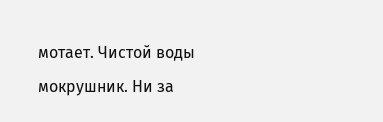мотает. Чистой воды мокрушник. Ни за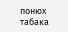понюх табака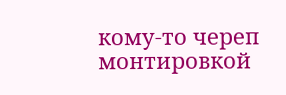кому-то череп монтировкой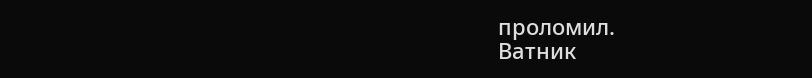проломил.
Ватник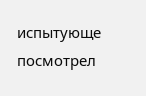испытующе посмотрел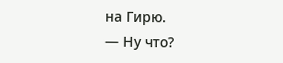на Гирю.
— Ну что?